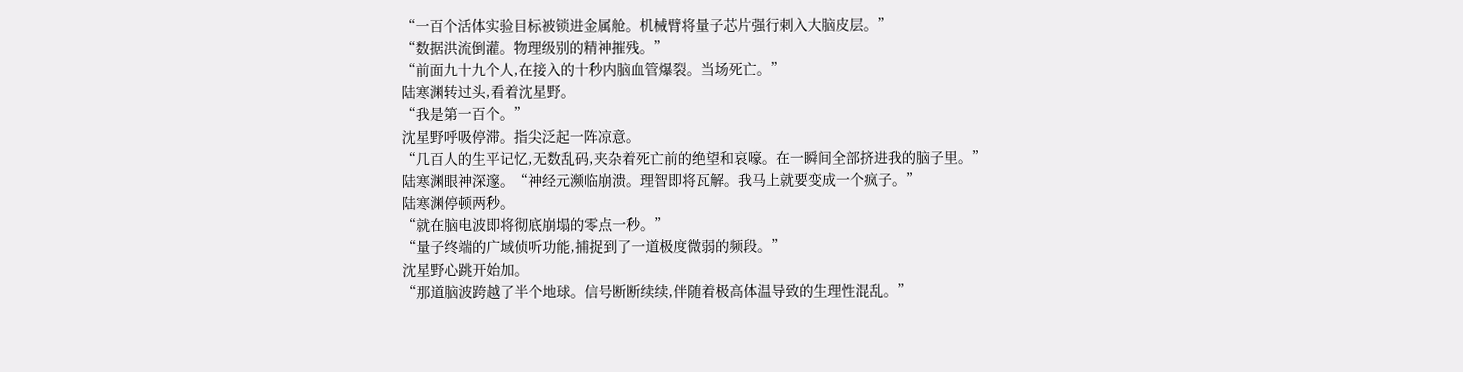“一百个活体实验目标被锁进金属舱。机械臂将量子芯片强行刺入大脑皮层。”
“数据洪流倒灌。物理级别的精神摧残。”
“前面九十九个人,在接入的十秒内脑血管爆裂。当场死亡。”
陆寒渊转过头,看着沈星野。
“我是第一百个。”
沈星野呼吸停滞。指尖泛起一阵凉意。
“几百人的生平记忆,无数乱码,夹杂着死亡前的绝望和哀嚎。在一瞬间全部挤进我的脑子里。”
陆寒渊眼神深邃。“神经元濒临崩溃。理智即将瓦解。我马上就要变成一个疯子。”
陆寒渊停顿两秒。
“就在脑电波即将彻底崩塌的零点一秒。”
“量子终端的广域侦听功能,捕捉到了一道极度微弱的频段。”
沈星野心跳开始加。
“那道脑波跨越了半个地球。信号断断续续,伴随着极高体温导致的生理性混乱。”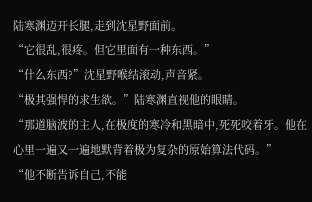陆寒渊迈开长腿,走到沈星野面前。
“它很乱,很疼。但它里面有一种东西。”
“什么东西?”沈星野喉结滚动,声音紧。
“极其强悍的求生欲。”陆寒渊直视他的眼睛。
“那道脑波的主人,在极度的寒冷和黑暗中,死死咬着牙。他在心里一遍又一遍地默背着极为复杂的原始算法代码。”
“他不断告诉自己,不能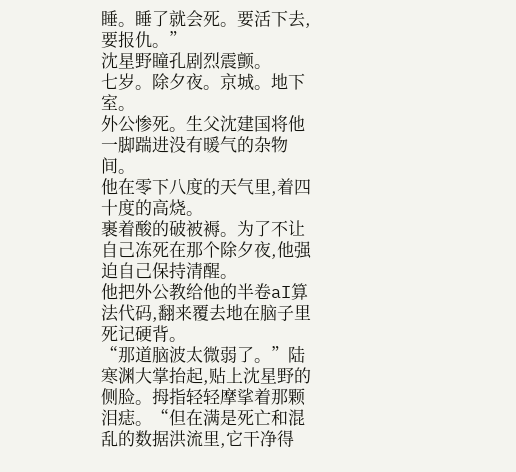睡。睡了就会死。要活下去,要报仇。”
沈星野瞳孔剧烈震颤。
七岁。除夕夜。京城。地下室。
外公惨死。生父沈建国将他一脚踹进没有暖气的杂物间。
他在零下八度的天气里,着四十度的高烧。
裹着酸的破被褥。为了不让自己冻死在那个除夕夜,他强迫自己保持清醒。
他把外公教给他的半卷aI算法代码,翻来覆去地在脑子里死记硬背。
“那道脑波太微弱了。”陆寒渊大掌抬起,贴上沈星野的侧脸。拇指轻轻摩挲着那颗泪痣。“但在满是死亡和混乱的数据洪流里,它干净得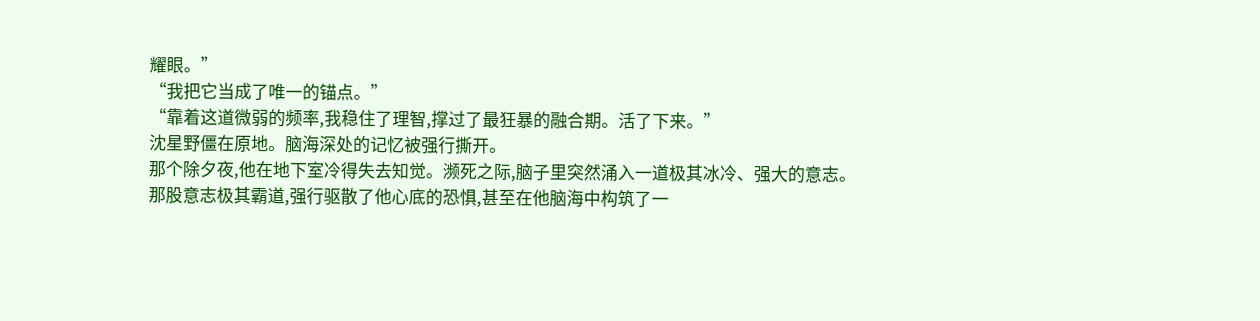耀眼。”
“我把它当成了唯一的锚点。”
“靠着这道微弱的频率,我稳住了理智,撑过了最狂暴的融合期。活了下来。”
沈星野僵在原地。脑海深处的记忆被强行撕开。
那个除夕夜,他在地下室冷得失去知觉。濒死之际,脑子里突然涌入一道极其冰冷、强大的意志。
那股意志极其霸道,强行驱散了他心底的恐惧,甚至在他脑海中构筑了一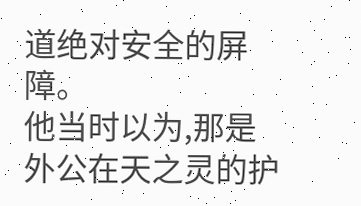道绝对安全的屏障。
他当时以为,那是外公在天之灵的护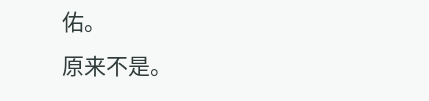佑。
原来不是。